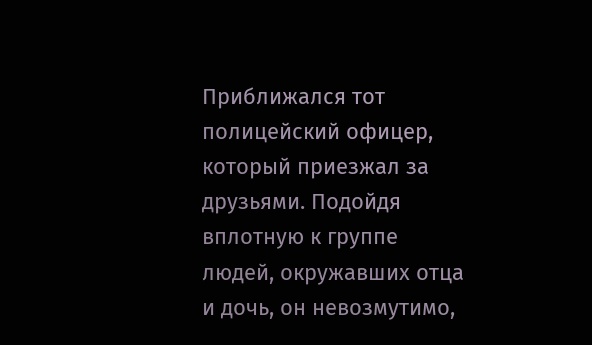Приближался тот полицейский офицер, который приезжал за друзьями. Подойдя вплотную к группе людей, окружавших отца и дочь, он невозмутимо,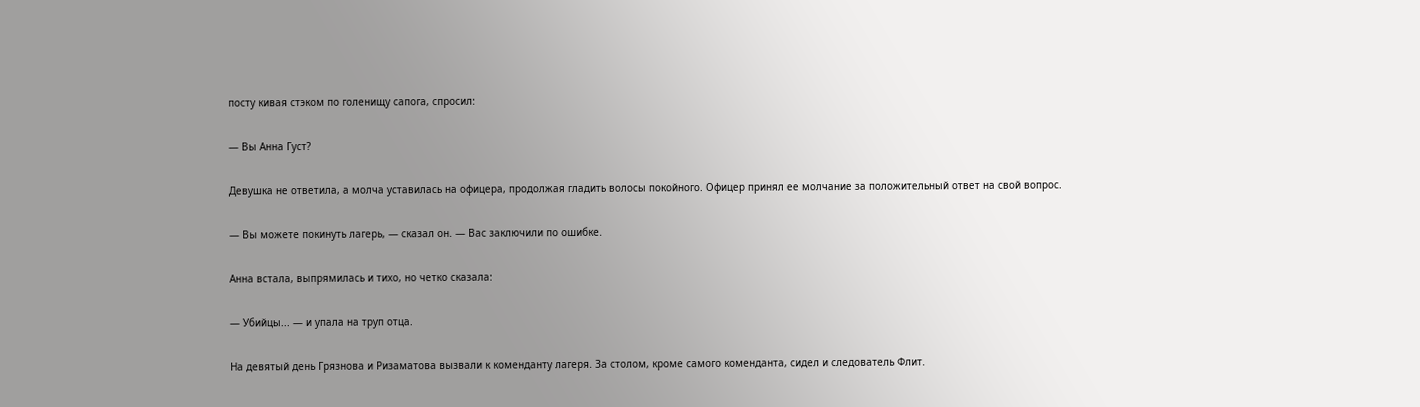посту кивая стэком по голенищу сапога, спросил:

— Вы Анна Густ?

Девушка не ответила, а молча уставилась на офицера, продолжая гладить волосы покойного. Офицер принял ее молчание за положительный ответ на свой вопрос.

— Вы можете покинуть лагерь, — сказал он. — Вас заключили по ошибке.

Анна встала, выпрямилась и тихо, но четко сказала:

— Убийцы... — и упала на труп отца.

На девятый день Грязнова и Ризаматова вызвали к коменданту лагеря. За столом, кроме самого коменданта, сидел и следователь Флит.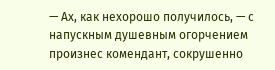— Ах, как нехорошо получилось, — с напускным душевным огорчением произнес комендант, сокрушенно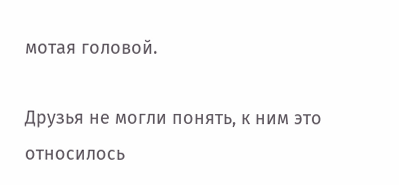мотая головой.

Друзья не могли понять, к ним это относилось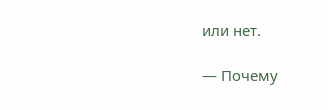или нет.

— Почему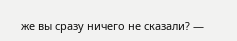же вы сразу ничего не сказали? —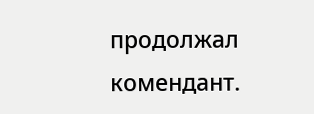продолжал комендант.